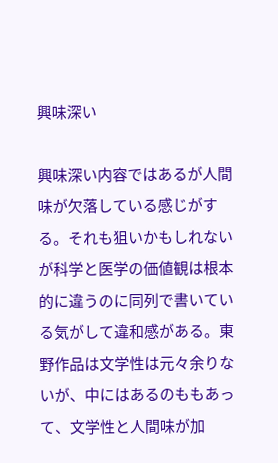興味深い

興味深い内容ではあるが人間味が欠落している感じがする。それも狙いかもしれないが科学と医学の価値観は根本的に違うのに同列で書いている気がして違和感がある。東野作品は文学性は元々余りないが、中にはあるのももあって、文学性と人間味が加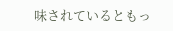味されているともっ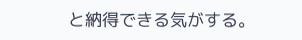と納得できる気がする。